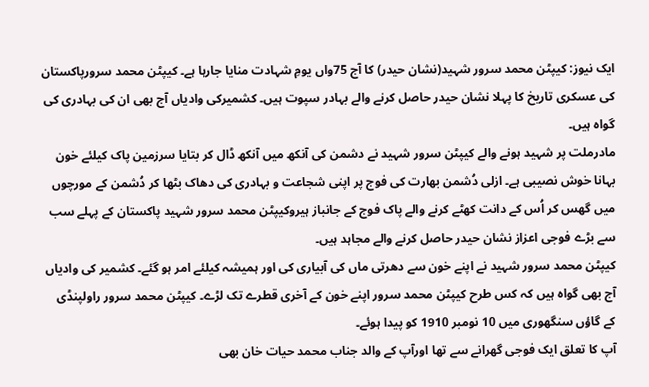ایک نیوز: کیپٹن محمد سرور شہید(نشان حیدر) کا آج 75واں یومِ شہادت منایا جارہا ہے۔ کیپٹن محمد سرورپاکستان کی عسکری تاریخ کا پہلا نشان حیدر حاصل کرنے والے بہادر سپوت ہیں۔ کشمیرکی وادیاں آج بھی ان کی بہادری کی گواہ ہیں۔
مادرملت پر شہید ہونے والے کیپٹن سرور شہید نے دشمن کی آنکھ میں آنکھ ڈال کر بتایا سرزمین پاک کیلئے خون بہانا خوش نصیبی ہے۔ ازلی دُشمن بھارت کی فوج پر اپنی شجاعت و بہادری کی دھاک بٹھا کر دُشمن کے مورچوں میں گھس کر اُس کے دانت کھٹے کرنے والے پاک فوج کے جانباز ہیروکیپٹن محمد سرور شہید پاکستان کے پہلے سب سے بڑے فوجی اعزاز نشان حیدر حاصل کرنے والے مجاہد ہیں۔
کیپٹن محمد سرور شہید نے اپنے خون سے دھرتی ماں کی آبیاری کی اور ہمیشہ کیلئے امر ہو گئے۔ کشمیر کی وادیاں آج بھی گواہ ہیں کہ کس طرح کیپٹن محمد سرور اپنے خون کے آخری قطرے تک لڑے۔ کیپٹن محمد سرور راولپنڈی کے گاؤں سنگھوری میں 10 نومبر 1910 کو پیدا ہوئے۔
آپ کا تعلق ایک فوجی گھرانے سے تھا اورآپ کے والد جناب محمد حیات خان بھی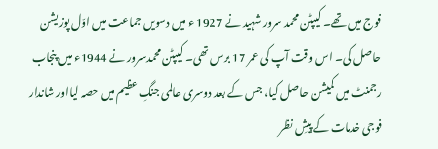فوج میں تھے۔ کیپٹن محمد سرور شہید نے 1927 ء میں دسویں جماعت میں اوّل پوزیشن حاصل کی۔ اس وقت آپ کی عمر 17 برس تھی۔ کیپٹن محمدسرور نے 1944ء میں پنجاب رجمنٹ میں کمیشن حاصل کیا، جس کے بعد دوسری عالمی جنگِ عظیم میں حصہ لیااور شاندار فوجی خدمات کے پیشِ نظر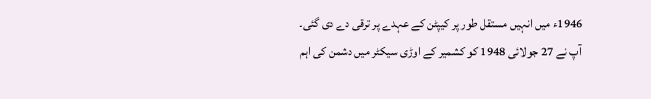1946ء میں انہیں مستقل طور پر کیپٹن کے عہدے پر ترقی دے دی گئی۔
آپ نے 27 جولائی 1948 کو کشمیر کے اوڑی سیکٹر میں دشمن کی اہم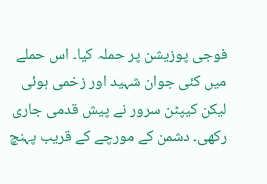فوجی پوزیشن پر حملہ کیا۔ اس حملے میں کئی جوان شہید اور زخمی ہوئی لیکن کیپٹن سرور نے پیش قدمی جاری رکھی۔ دشمن کے مورچے کے قریب پہنچ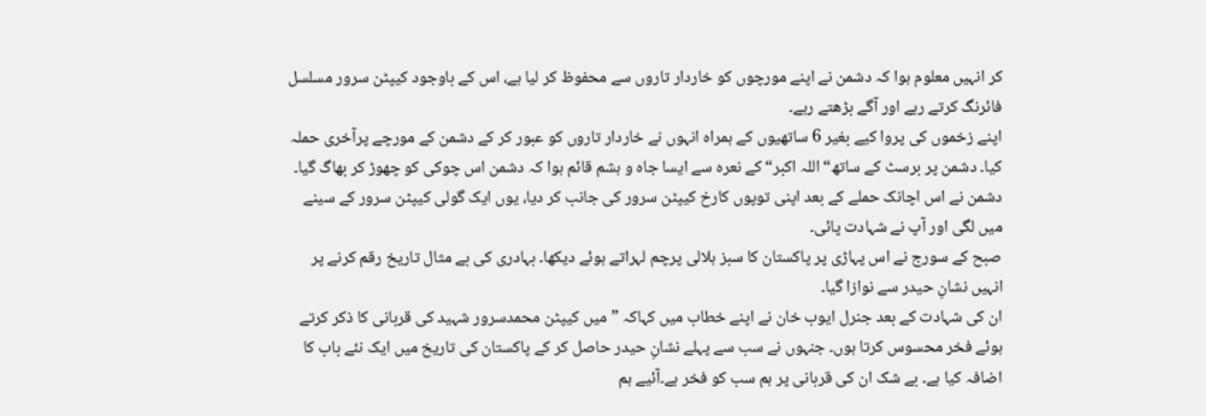کر انہیں معلوم ہوا کہ دشمن نے اپنے مورچوں کو خاردار تاروں سے محفوظ کر لیا ہے، اس کے باوجود کیپٹن سرور مسلسل فائرنگ کرتے رہے اور آگے بڑھتے رہے۔
اپنے زخموں کی پروا کیے بغیر 6 ساتھیوں کے ہمراہ انہوں نے خاردار تاروں کو عبور کر کے دشمن کے مورچے پرآخری حملہ کیا۔ دشمن پر برسٹ کے ساتھ“اللہ اکبر“ کے نعرہ سے ایسا جاہ و ہشم قائم ہوا کہ دشمن اس چوکی کو چھوڑ کر بھاگ گیا۔ دشمن نے اس اچانک حملے کے بعد اپنی توپوں کارخ کیپٹن سرور کی جانب کر دیا، یوں ایک گولی کیپٹن سرور کے سینے میں لگی اور آپ نے شہادت پائی۔
صبح کے سورج نے اس پہاڑی پر پاکستان کا سبز ہلالی پرچم لہراتے ہوئے دیکھا۔ بہادری کی بے مثال تاریخ رقم کرنے پر انہیں نشانِ حیدر سے نوازا گیا۔
ان کی شہادت کے بعد جنرل ایوب خان نے اپنے خطاب میں کہاکہ ”میں کیپٹن محمدسرور شہید کی قربانی کا ذکر کرتے ہوئے فخر محسوس کرتا ہوں۔ جنہوں نے سب سے پہلے نشانِ حیدر حاصل کر کے پاکستان کی تاریخ میں ایک نئے باب کا اضافہ کیا ہے۔ بے شک ان کی قربانی پر ہم سب کو فخر ہے۔آئیے ہم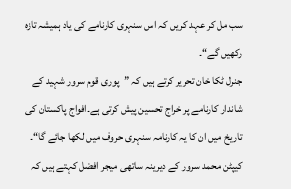سب مل کر عہد کریں کہ اس سنہری کارنامے کی یاد ہمیشہ تازہ رکھیں گے“۔
جنرل ٹکا خان تحریر کرتے ہیں کہ ”پوری قوم سرور شہید کے شاندار کارنامے پر خراج تحسین پیش کرتی ہے۔افواج پاکستان کی تاریخ میں ان کا یہ کارنامہ سنہری حروف میں لکھا جائے گا“۔
کیپٹن محمد سرور کے دیرینہ ساتھی میجر افضل کہتے ہیں کہ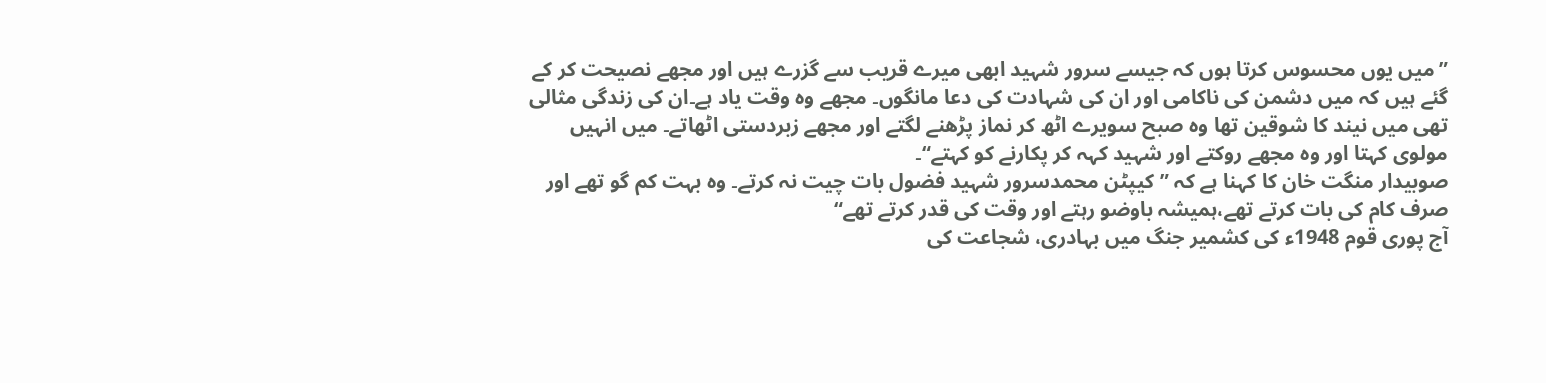”میں یوں محسوس کرتا ہوں کہ جیسے سرور شہید ابھی میرے قریب سے گزرے ہیں اور مجھے نصیحت کر کے گئے ہیں کہ میں دشمن کی ناکامی اور ان کی شہادت کی دعا مانگوں۔ مجھے وہ وقت یاد ہے۔ان کی زندگی مثالی تھی میں نیند کا شوقین تھا وہ صبح سویرے اٹھ کر نماز پڑھنے لگتے اور مجھے زبردستی اٹھاتے۔ میں انہیں مولوی کہتا اور وہ مجھے روکتے اور شہید کہہ کر پکارنے کو کہتے“۔
صوبیدار منگت خان کا کہنا ہے کہ ”کیپٹن محمدسرور شہید فضول بات چیت نہ کرتے۔ وہ بہت کم گو تھے اور صرف کام کی بات کرتے تھے،ہمیشہ باوضو رہتے اور وقت کی قدر کرتے تھے“
آج پوری قوم 1948ء کی کشمیر جنگ میں بہادری، شجاعت کی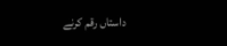داستاں رقم کرنے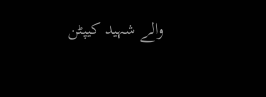والے شہید کیپٹن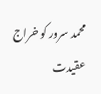محمد سرور کو خراج عقیدت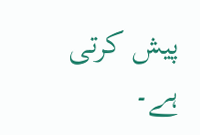پیش کرتی ہے۔